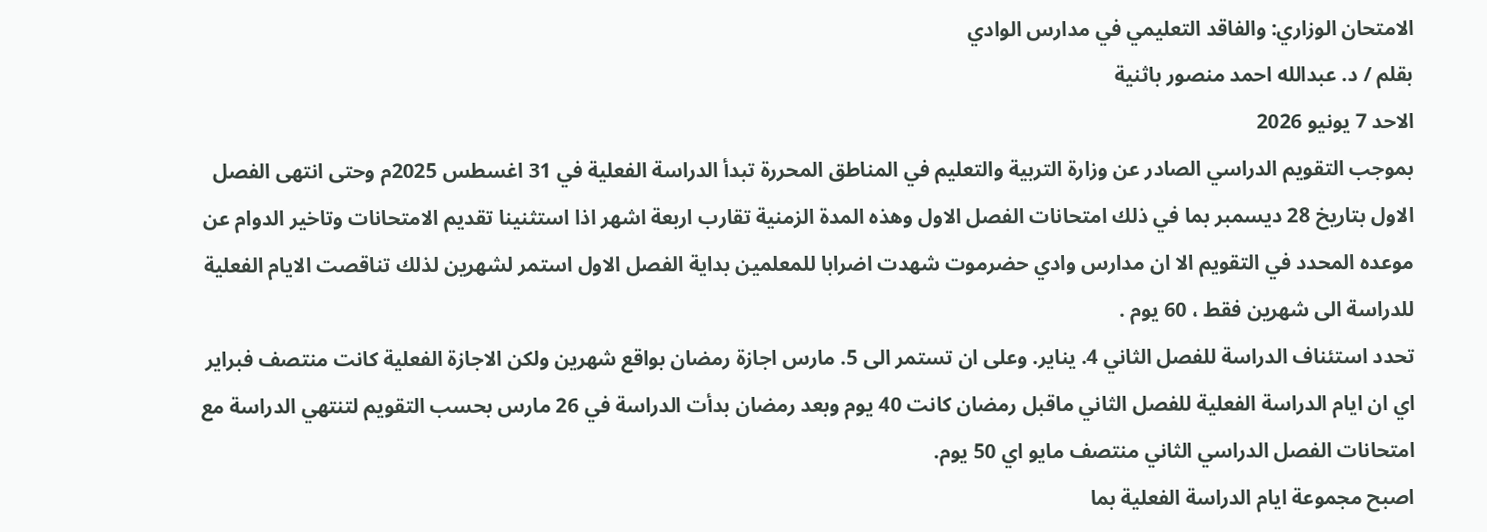الامتحان الوزاري: والفاقد التعليمي في مدارس الوادي
بقلم / د. عبدالله احمد منصور باثنية
الاحد 7 يونيو 2026
بموجب التقويم الدراسي الصادر عن وزارة التربية والتعليم في المناطق المحررة تبدأ الدراسة الفعلية في 31 اغسطس 2025م وحتى انتهى الفصل الاول بتاريخ 28 ديسمبر بما في ذلك امتحانات الفصل الاول وهذه المدة الزمنية تقارب اربعة اشهر اذا استثنينا تقديم الامتحانات وتاخير الدوام عن موعده المحدد في التقويم الا ان مدارس وادي حضرموت شهدت اضرابا للمعلمين بداية الفصل الاول استمر لشهرين لذلك تناقصت الايام الفعلية للدراسة الى شهرين فقط ، 60 يوم .
تحدد استئناف الدراسة للفصل الثاني 4. يناير. وعلى ان تستمر الى 5. مارس اجازة رمضان بواقع شهرين ولكن الاجازة الفعلية كانت منتصف فبراير اي ان ايام الدراسة الفعلية للفصل الثاني ماقبل رمضان كانت 40 يوم وبعد رمضان بدأت الدراسة في 26 مارس بحسب التقويم لتنتهي الدراسة مع امتحانات الفصل الدراسي الثاني منتصف مايو اي 50 يوم.
اصبح مجموعة ايام الدراسة الفعلية بما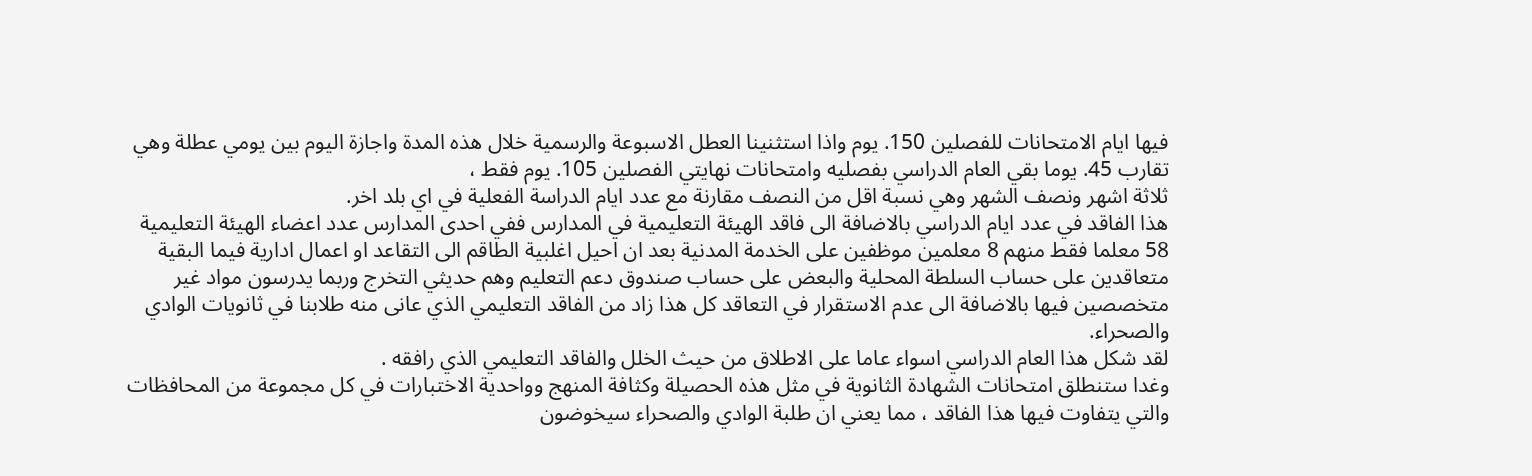فيها ايام الامتحانات للفصلين 150. يوم واذا استثنينا العطل الاسبوعة والرسمية خلال هذه المدة واجازة اليوم بين يومي عطلة وهي تقارب 45. يوما بقي العام الدراسي بفصليه وامتحانات نهايتي الفصلين 105. يوم فقط ،
ثلاثة اشهر ونصف الشهر وهي نسبة اقل من النصف مقارنة مع عدد ايام الدراسة الفعلية في اي بلد اخر.
هذا الفاقد في عدد ايام الدراسي بالاضافة الى فاقد الهيئة التعليمية في المدارس ففي احدى المدارس عدد اعضاء الهيئة التعليمية 58 معلما فقط منهم 8 معلمين موظفين على الخدمة المدنية بعد ان احيل اغلبية الطاقم الى التقاعد او اعمال ادارية فيما البقية متعاقدين على حساب السلطة المحلية والبعض على حساب صندوق دعم التعليم وهم حديثي التخرج وربما يدرسون مواد غير متخصصين فيها بالاضافة الى عدم الاستقرار في التعاقد كل هذا زاد من الفاقد التعليمي الذي عانى منه طلابنا في ثانويات الوادي والصحراء.
لقد شكل هذا العام الدراسي اسواء عاما على الاطلاق من حيث الخلل والفاقد التعليمي الذي رافقه .
وغدا ستنطلق امتحانات الشهادة الثانوية في مثل هذه الحصيلة وكثافة المنهج وواحدية الاختبارات في كل مجموعة من المحافظات والتي يتفاوت فيها هذا الفاقد ، مما يعني ان طلبة الوادي والصحراء سيخوضون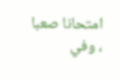امتحانا صعبا ، وفي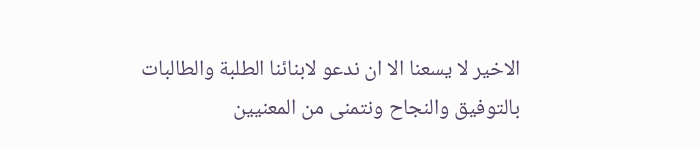الاخير لا يسعنا الا ان ندعو لابنائنا الطلبة والطالبات بالتوفيق والنجاح ونتمنى من المعنيين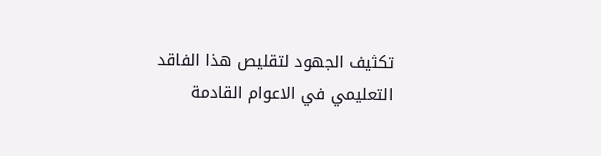تكثيف الجهود لتقليص هذا الفاقد التعليمي في الاعوام القادمة